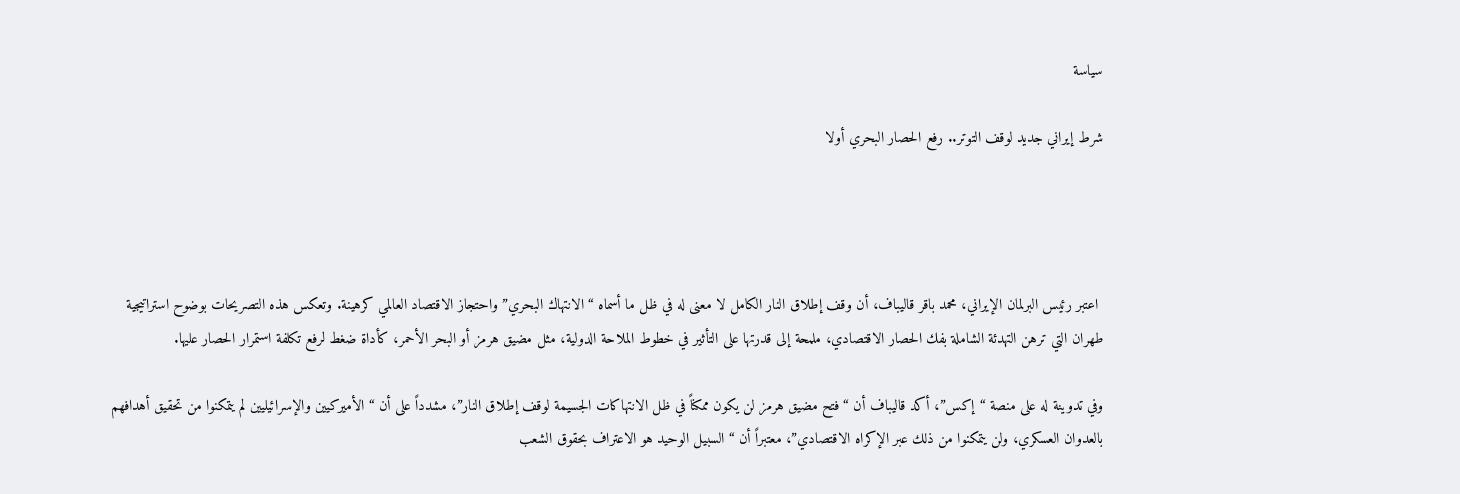سياسة

شرط إيراني جديد لوقف التوتر.. رفع الحصار البحري أولا




 اعتبر رئيس البرلمان الإيراني، محمد باقر قاليباف، أن وقف إطلاق النار الكامل لا معنى له في ظل ما أسماه “الانتهاك البحري” واحتجاز الاقتصاد العالمي كرهينة. وتعكس هذه التصريحات بوضوح استراتيجية طهران التي ترهن التهدئة الشاملة بفك الحصار الاقتصادي، ملمحة إلى قدرتها على التأثير في خطوط الملاحة الدولية، مثل مضيق هرمز أو البحر الأحمر، كأداة ضغط لرفع تكلفة استمرار الحصار عليها.

وفي تدوينة له على منصة “إكس”، أكد قاليباف أن “فتح مضيق هرمز لن يكون ممكناً في ظل الانتهاكات الجسيمة لوقف إطلاق النار”، مشدداً على أن “الأميركيين والإسرائيليين لم يتمكنوا من تحقيق أهدافهم بالعدوان العسكري، ولن يتمكنوا من ذلك عبر الإكراه الاقتصادي”، معتبراً أن “السبيل الوحيد هو الاعتراف بحقوق الشعب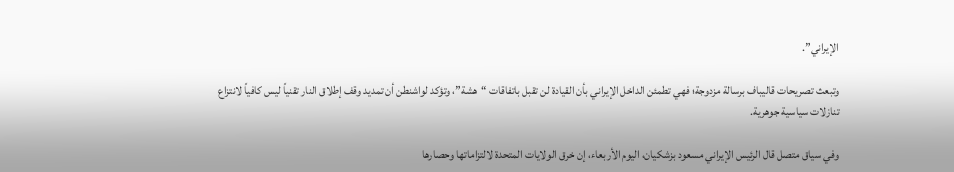الإيراني”.

وتبعث تصريحات قاليباف برسالة مزدوجة؛ فهي تطمئن الداخل الإيراني بأن القيادة لن تقبل باتفاقات “هشة”، وتؤكد لواشنطن أن تمديد وقف إطلاق النار تقنياً ليس كافياً لانتزاع تنازلات سياسية جوهرية.

وفي سياق متصل قال الرئيس الإيراني ‌مسعود بزشكيان، اليوم الأربعاء، إن خرق الولايات المتحدة لالتزاماتها وحصارها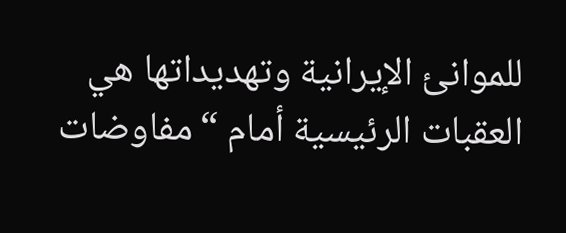للموانئ الإيرانية وتهديداتها هي العقبات الرئيسية أمام “مفاوضات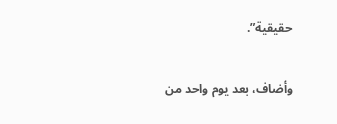حقيقية”.

وأضاف، بعد يوم واحد من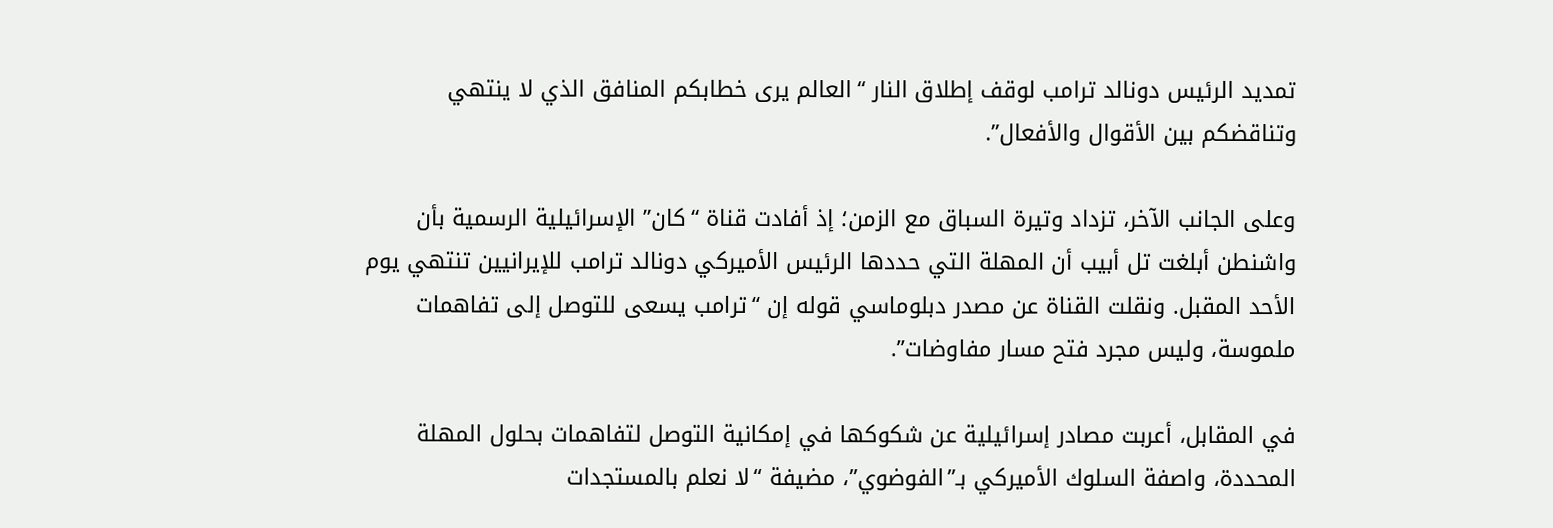تمديد الرئيس دونالد ترامب لوقف ‌إطلاق النار “العالم يرى ‌خطابكم المنافق الذي لا ينتهي وتناقضكم ‌بين الأقوال والأفعال”.

وعلى الجانب الآخر، تزداد وتيرة السباق مع الزمن؛ إذ أفادت قناة “كان” الإسرائيلية الرسمية بأن واشنطن أبلغت تل أبيب أن المهلة التي حددها الرئيس الأميركي دونالد ترامب للإيرانيين تنتهي يوم الأحد المقبل. ونقلت القناة عن مصدر دبلوماسي قوله إن “ترامب يسعى للتوصل إلى تفاهمات ملموسة، وليس مجرد فتح مسار مفاوضات”.

في المقابل، أعربت مصادر إسرائيلية عن شكوكها في إمكانية التوصل لتفاهمات بحلول المهلة المحددة، واصفة السلوك الأميركي بـ”الفوضوي”، مضيفة “لا نعلم بالمستجدات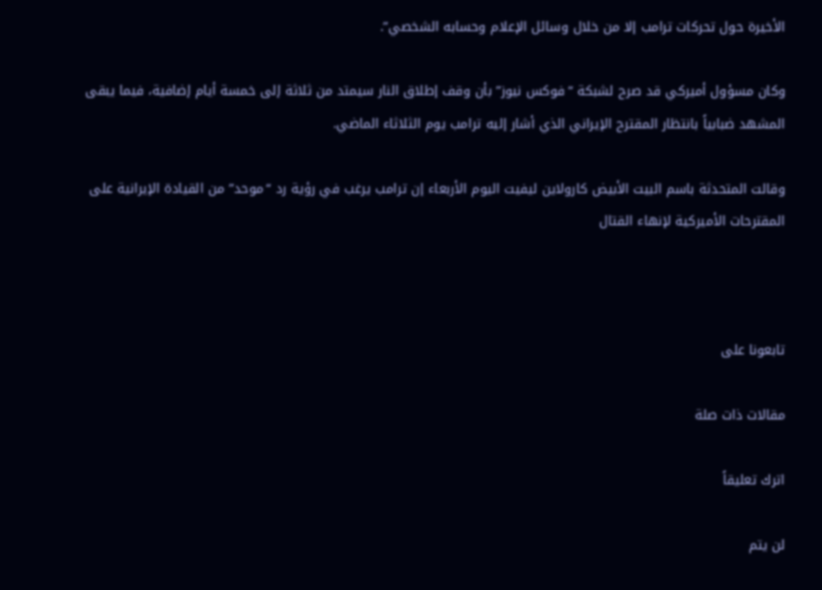الأخيرة حول تحركات ترامب إلا من خلال وسائل الإعلام وحسابه الشخصي”.

وكان مسؤول أميركي قد صرح لشبكة “فوكس نيوز” بأن وقف إطلاق النار سيمتد من ثلاثة إلى خمسة أيام إضافية، فيما يبقى المشهد ضبابياً بانتظار المقترح الإيراني الذي أشار إليه ترامب يوم الثلاثاء الماضي.

وقالت المتحدثة باسم ‌البيت الأبيض كارولاين ليفيت اليوم الأربعاء إن ترامب يرغب في رؤية رد “موحد” من القيادة الإيرانية على المقترحات الأميركية لإنهاء القتال



تابعونا على

مقالات ذات صلة

اترك تعليقاً

لن يتم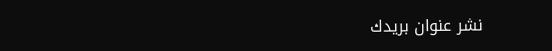نشر عنوان بريدك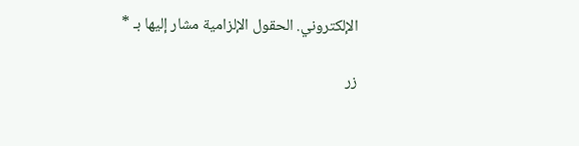الإلكتروني. الحقول الإلزامية مشار إليها بـ *

زر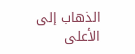الذهاب إلى الأعلى